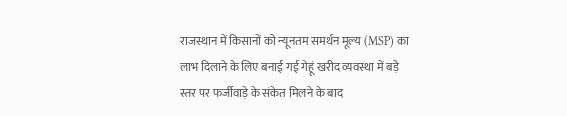राजस्थान में किसानों को न्यूनतम समर्थन मूल्य (MSP) का लाभ दिलाने के लिए बनाई गई गेहूं खरीद व्यवस्था में बड़े स्तर पर फर्जीवाड़े के संकेत मिलने के बाद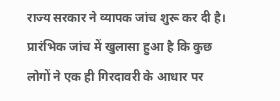राज्य सरकार ने व्यापक जांच शुरू कर दी है। प्रारंभिक जांच में खुलासा हुआ है कि कुछ लोगों ने एक ही गिरदावरी के आधार पर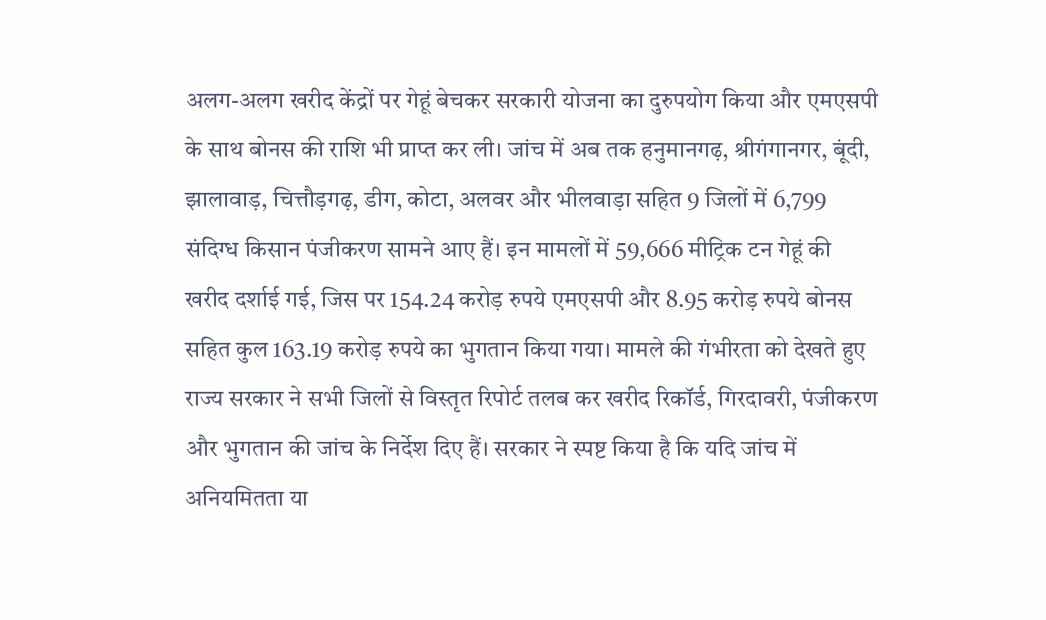अलग-अलग खरीद केंद्रों पर गेहूं बेचकर सरकारी योजना का दुरुपयोग किया और एमएसपी के साथ बोनस की राशि भी प्राप्त कर ली। जांच में अब तक हनुमानगढ़, श्रीगंगानगर, बूंदी, झालावाड़, चित्तौड़गढ़, डीग, कोटा, अलवर और भीलवाड़ा सहित 9 जिलों में 6,799 संदिग्ध किसान पंजीकरण सामने आए हैं। इन मामलों में 59,666 मीट्रिक टन गेहूं की खरीद दर्शाई गई, जिस पर 154.24 करोड़ रुपये एमएसपी और 8.95 करोड़ रुपये बोनस सहित कुल 163.19 करोड़ रुपये का भुगतान किया गया। मामले की गंभीरता को देखते हुए राज्य सरकार ने सभी जिलों से विस्तृत रिपोर्ट तलब कर खरीद रिकॉर्ड, गिरदावरी, पंजीकरण और भुगतान की जांच के निर्देश दिए हैं। सरकार ने स्पष्ट किया है कि यदि जांच में अनियमितता या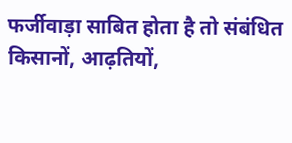फर्जीवाड़ा साबित होता है तो संबंधित किसानों, आढ़तियों,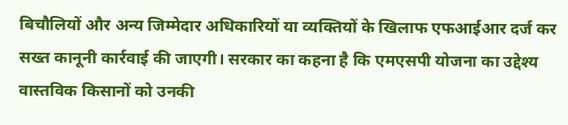बिचौलियों और अन्य जिम्मेदार अधिकारियों या व्यक्तियों के खिलाफ एफआईआर दर्ज कर सख्त कानूनी कार्रवाई की जाएगी। सरकार का कहना है कि एमएसपी योजना का उद्देश्य वास्तविक किसानों को उनकी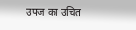उपज का उचित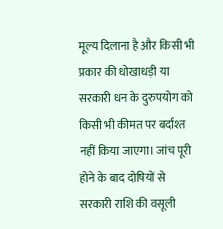मूल्य दिलाना है और किसी भी प्रकार की धोखाधड़ी या सरकारी धन के दुरुपयोग को किसी भी कीमत पर बर्दाश्त नहीं किया जाएगा। जांच पूरी होने के बाद दोषियों से सरकारी राशि की वसूली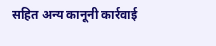सहित अन्य कानूनी कार्रवाई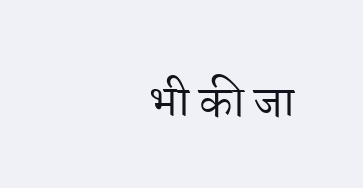भी की जा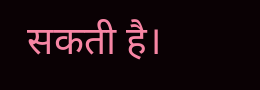सकती है।